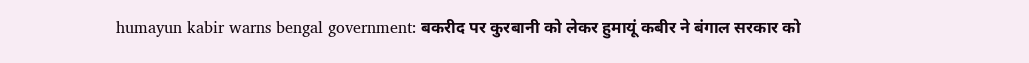humayun kabir warns bengal government: बकरीद पर कुरबानी को लेकर हुमायूं कबीर ने बंगाल सरकार को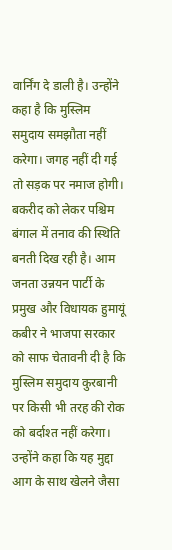वार्निंग दे डाली है। उन्होंने कहा है कि मुस्लिम समुदाय समझौता नहीं करेगा। जगह नहीं दी गई तो सड़क पर नमाज होगी।
बकरीद को लेकर पश्चिम बंगाल में तनाव की स्थिति बनती दिख रही है। आम जनता उन्नयन पार्टी के प्रमुख और विधायक हुमायूं कबीर ने भाजपा सरकार को साफ चेतावनी दी है कि मुस्लिम समुदाय कुरबानी पर किसी भी तरह की रोक को बर्दाश्त नहीं करेगा।
उन्होंने कहा कि यह मुद्दा आग के साथ खेलने जैसा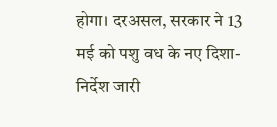होगा। दरअसल, सरकार ने 13 मई को पशु वध के नए दिशा-निर्देश जारी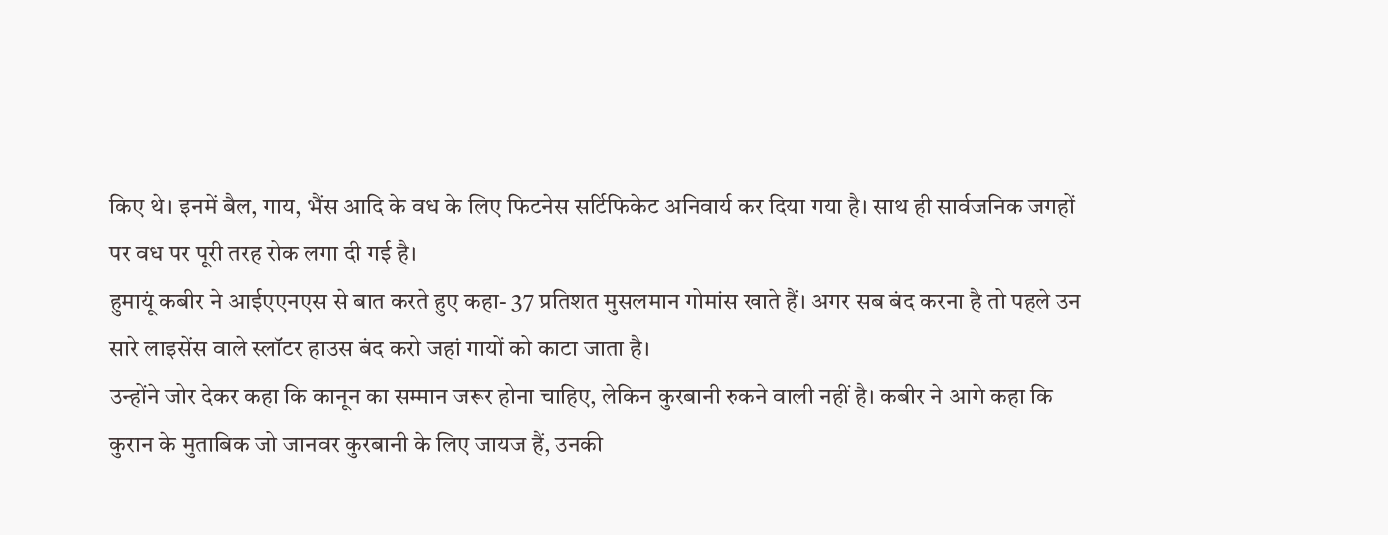किए थे। इनमें बैल, गाय, भैंस आदि के वध के लिए फिटनेस सर्टिफिकेट अनिवार्य कर दिया गया है। साथ ही सार्वजनिक जगहों पर वध पर पूरी तरह रोक लगा दी गई है।
हुमायूं कबीर ने आईएएनएस से बात करते हुए कहा- 37 प्रतिशत मुसलमान गोमांस खाते हैं। अगर सब बंद करना है तो पहले उन सारे लाइसेंस वाले स्लॉटर हाउस बंद करो जहां गायों को काटा जाता है।
उन्होंने जोर देकर कहा कि कानून का सम्मान जरूर होना चाहिए, लेकिन कुरबानी रुकने वाली नहीं है। कबीर ने आगे कहा कि कुरान के मुताबिक जो जानवर कुरबानी के लिए जायज हैं, उनकी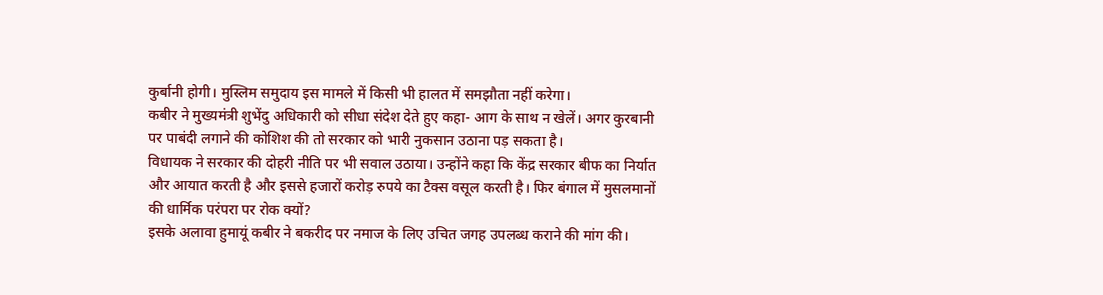कुर्बानी होगी। मुस्लिम समुदाय इस मामले में किसी भी हालत में समझौता नहीं करेगा।
कबीर ने मुख्यमंत्री शुभेंदु अधिकारी को सीधा संदेश देते हुए कहा- आग के साथ न खेलें। अगर कुरबानी पर पाबंदी लगाने की कोशिश की तो सरकार को भारी नुकसान उठाना पड़ सकता है।
विधायक ने सरकार की दोहरी नीति पर भी सवाल उठाया। उन्होंने कहा कि केंद्र सरकार बीफ का निर्यात और आयात करती है और इससे हजारों करोड़ रुपये का टैक्स वसूल करती है। फिर बंगाल में मुसलमानों की धार्मिक परंपरा पर रोक क्यों?
इसके अलावा हुमायूं कबीर ने बकरीद पर नमाज के लिए उचित जगह उपलब्ध कराने की मांग की।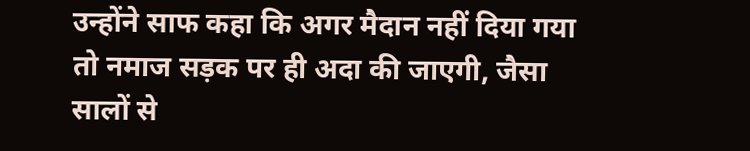उन्होंने साफ कहा कि अगर मैदान नहीं दिया गया तो नमाज सड़क पर ही अदा की जाएगी, जैसा सालों से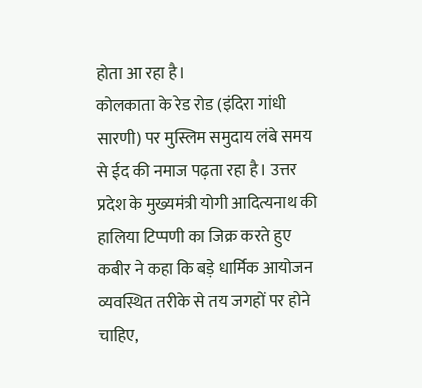होता आ रहा है।
कोलकाता के रेड रोड (इंदिरा गांधी सारणी) पर मुस्लिम समुदाय लंबे समय से ईद की नमाज पढ़ता रहा है। उत्तर प्रदेश के मुख्यमंत्री योगी आदित्यनाथ की हालिया टिप्पणी का जिक्र करते हुए कबीर ने कहा कि बड़े धार्मिक आयोजन व्यवस्थित तरीके से तय जगहों पर होने चाहिए,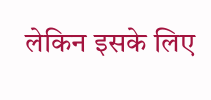लेकिन इसके लिए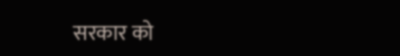सरकार को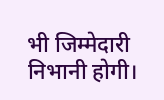भी जिम्मेदारी निभानी होगी।